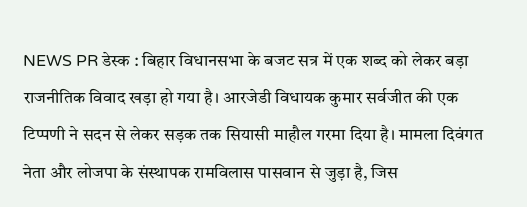NEWS PR डेस्क : बिहार विधानसभा के बजट सत्र में एक शब्द को लेकर बड़ा राजनीतिक विवाद खड़ा हो गया है। आरजेडी विधायक कुमार सर्वजीत की एक टिप्पणी ने सदन से लेकर सड़क तक सियासी माहौल गरमा दिया है। मामला दिवंगत नेता और लोजपा के संस्थापक रामविलास पासवान से जुड़ा है, जिस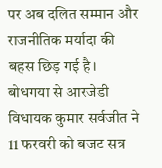पर अब दलित सम्मान और राजनीतिक मर्यादा की बहस छिड़ गई है।
बोधगया से आरजेडी विधायक कुमार सर्वजीत ने 11 फरवरी को बजट सत्र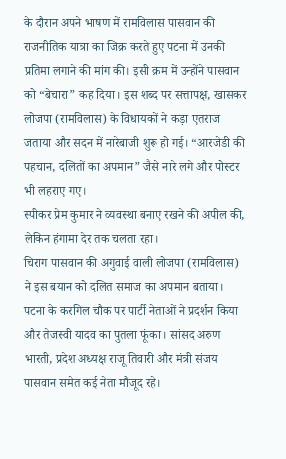के दौरान अपने भाषण में रामविलास पासवान की राजनीतिक यात्रा का जिक्र करते हुए पटना में उनकी प्रतिमा लगाने की मांग की। इसी क्रम में उन्होंने पासवान को “बेचारा” कह दिया। इस शब्द पर सत्तापक्ष, खासकर लोजपा (रामविलास) के विधायकों ने कड़ा एतराज जताया और सदन में नारेबाजी शुरू हो गई। “आरजेडी की पहचान, दलितों का अपमान” जैसे नारे लगे और पोस्टर भी लहराए गए।
स्पीकर प्रेम कुमार ने व्यवस्था बनाए रखने की अपील की, लेकिन हंगामा देर तक चलता रहा।
चिराग पासवान की अगुवाई वाली लोजपा (रामविलास) ने इस बयान को दलित समाज का अपमान बताया। पटना के करगिल चौक पर पार्टी नेताओं ने प्रदर्शन किया और तेजस्वी यादव का पुतला फूंका। सांसद अरुण भारती, प्रदेश अध्यक्ष राजू तिवारी और मंत्री संजय पासवान समेत कई नेता मौजूद रहे।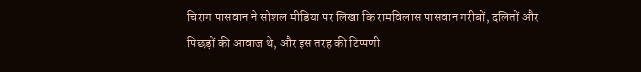चिराग पासवान ने सोशल मीडिया पर लिखा कि रामविलास पासवान गरीबों, दलितों और पिछड़ों की आवाज थे, और इस तरह की टिप्पणी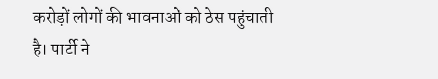करोड़ों लोगों की भावनाओं को ठेस पहुंचाती है। पार्टी ने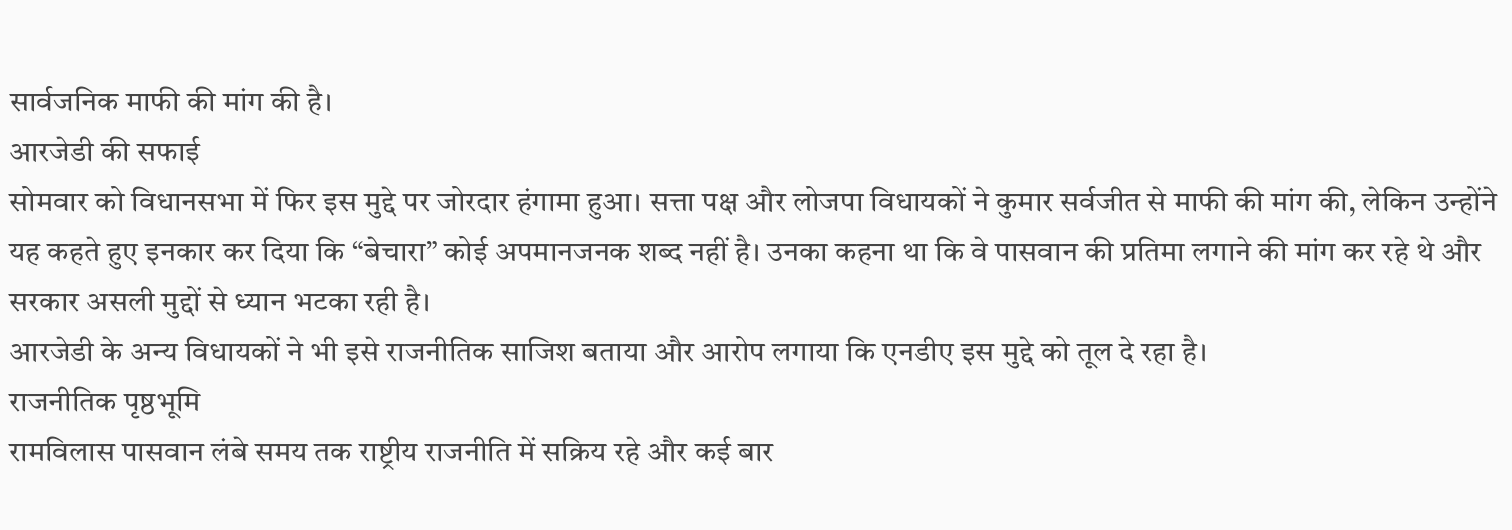सार्वजनिक माफी की मांग की है।
आरजेडी की सफाई
सोमवार को विधानसभा में फिर इस मुद्दे पर जोरदार हंगामा हुआ। सत्ता पक्ष और लोजपा विधायकों ने कुमार सर्वजीत से माफी की मांग की, लेकिन उन्होंने यह कहते हुए इनकार कर दिया कि “बेचारा” कोई अपमानजनक शब्द नहीं है। उनका कहना था कि वे पासवान की प्रतिमा लगाने की मांग कर रहे थे और सरकार असली मुद्दों से ध्यान भटका रही है।
आरजेडी के अन्य विधायकों ने भी इसे राजनीतिक साजिश बताया और आरोप लगाया कि एनडीए इस मुद्दे को तूल दे रहा है।
राजनीतिक पृष्ठभूमि
रामविलास पासवान लंबे समय तक राष्ट्रीय राजनीति में सक्रिय रहे और कई बार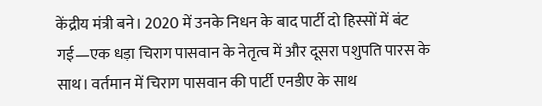केंद्रीय मंत्री बने। 2020 में उनके निधन के बाद पार्टी दो हिस्सों में बंट गई—एक धड़ा चिराग पासवान के नेतृत्व में और दूसरा पशुपति पारस के साथ। वर्तमान में चिराग पासवान की पार्टी एनडीए के साथ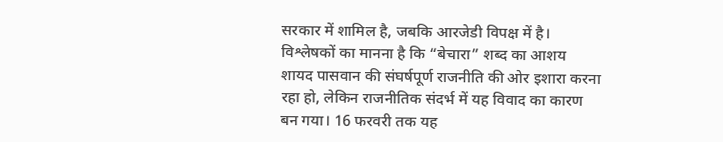सरकार में शामिल है, जबकि आरजेडी विपक्ष में है।
विश्लेषकों का मानना है कि “बेचारा” शब्द का आशय शायद पासवान की संघर्षपूर्ण राजनीति की ओर इशारा करना रहा हो, लेकिन राजनीतिक संदर्भ में यह विवाद का कारण बन गया। 16 फरवरी तक यह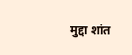मुद्दा शांत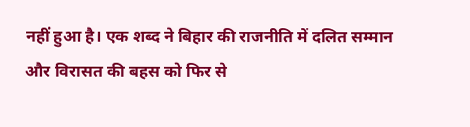नहीं हुआ है। एक शब्द ने बिहार की राजनीति में दलित सम्मान और विरासत की बहस को फिर से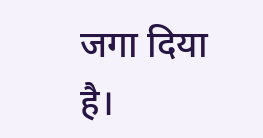जगा दिया है।